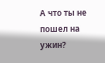А что ты не пошел на ужин?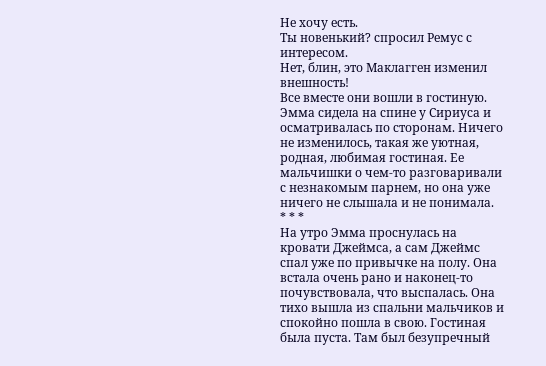Не хочу есть.
Ты новенький? спросил Ремус с интересом.
Нет, блин, это Маклагген изменил внешность!
Все вместе они вошли в гостиную. Эмма сидела на спине у Сириуса и осматривалась по сторонам. Ничего не изменилось, такая же уютная, родная, любимая гостиная. Ее мальчишки о чем-то разговаривали с незнакомым парнем, но она уже ничего не слышала и не понимала.
* * *
На утро Эмма проснулась на кровати Джеймса, а сам Джеймс спал уже по привычке на полу. Она встала очень рано и наконец-то почувствовала, что выспалась. Она тихо вышла из спальни мальчиков и спокойно пошла в свою. Гостиная была пуста. Там был безупречный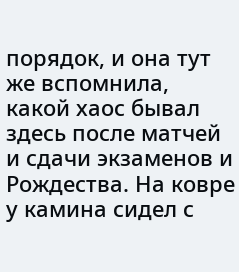порядок, и она тут же вспомнила, какой хаос бывал здесь после матчей и сдачи экзаменов и Рождества. На ковре у камина сидел с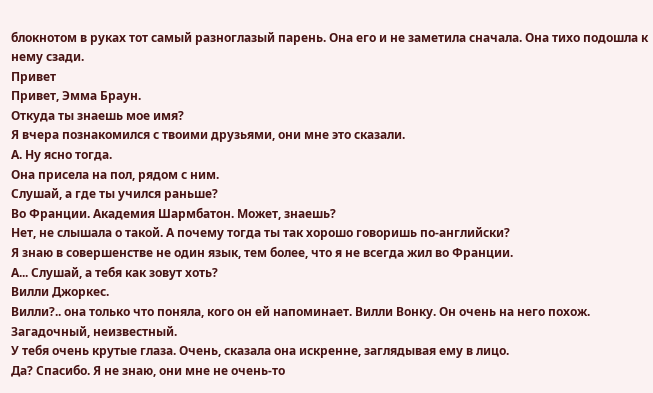блокнотом в руках тот самый разноглазый парень. Она его и не заметила сначала. Она тихо подошла к нему сзади.
Привет
Привет, Эмма Браун.
Откуда ты знаешь мое имя?
Я вчера познакомился с твоими друзьями, они мне это сказали.
А. Ну ясно тогда.
Она присела на пол, рядом с ним.
Слушай, а где ты учился раньше?
Во Франции. Академия Шармбатон. Может, знаешь?
Нет, не слышала о такой. А почему тогда ты так хорошо говоришь по-английски?
Я знаю в совершенстве не один язык, тем более, что я не всегда жил во Франции.
А... Слушай, а тебя как зовут хоть?
Вилли Джоркес.
Вилли?.. она только что поняла, кого он ей напоминает. Вилли Вонку. Он очень на него похож. Загадочный, неизвестный.
У тебя очень крутые глаза. Очень, сказала она искренне, заглядывая ему в лицо.
Да? Спасибо. Я не знаю, они мне не очень-то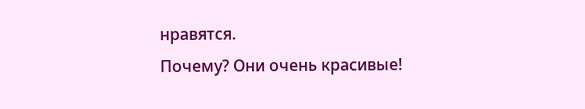нравятся.
Почему? Они очень красивые!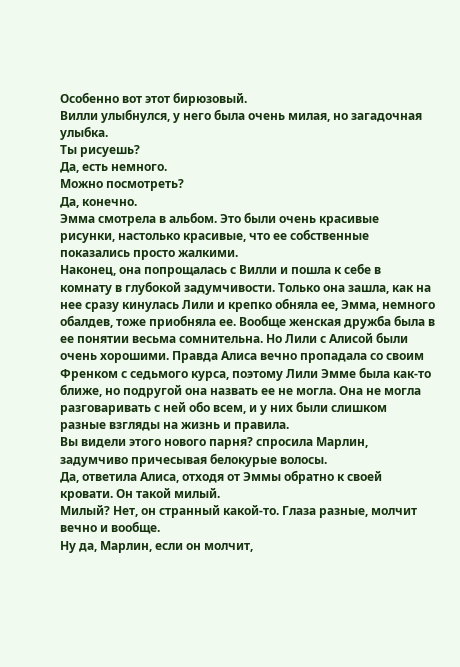Особенно вот этот бирюзовый.
Вилли улыбнулся, у него была очень милая, но загадочная улыбка.
Ты рисуешь?
Да, есть немного.
Можно посмотреть?
Да, конечно.
Эмма смотрела в альбом. Это были очень красивые рисунки, настолько красивые, что ее собственные показались просто жалкими.
Наконец, она попрощалась с Вилли и пошла к себе в комнату в глубокой задумчивости. Только она зашла, как на нее сразу кинулась Лили и крепко обняла ее, Эмма, немного обалдев, тоже приобняла ее. Вообще женская дружба была в ее понятии весьма сомнительна. Но Лили с Алисой были очень хорошими. Правда Алиса вечно пропадала со своим Френком с седьмого курса, поэтому Лили Эмме была как-то ближе, но подругой она назвать ее не могла. Она не могла разговаривать с ней обо всем, и у них были слишком разные взгляды на жизнь и правила.
Вы видели этого нового парня? спросила Марлин, задумчиво причесывая белокурые волосы.
Да, ответила Алиса, отходя от Эммы обратно к своей кровати. Он такой милый.
Милый? Нет, он странный какой-то. Глаза разные, молчит вечно и вообще.
Ну да, Марлин, если он молчит,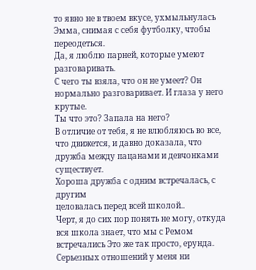то явно не в твоем вкусе, ухмыльнулась Эмма, снимая с себя футболку, чтобы переодеться.
Да, я люблю парней, которые умеют разговаривать.
С чего ты взяла, что он не умеет? Он нормально разговаривает. И глаза у него крутые.
Ты что это? Запала на него?
В отличие от тебя, я не влюбляюсь во все, что движется, и давно доказала, что дружба между пацанами и девчонками существует.
Хороша дружба с одним встречалась, с другим
целовалась перед всей школой..
Черт, я до сих пор понять не могу, откуда вся школа знает, что мы с Ремом встречались Это же так просто, ерунда. Серьезных отношений у меня ни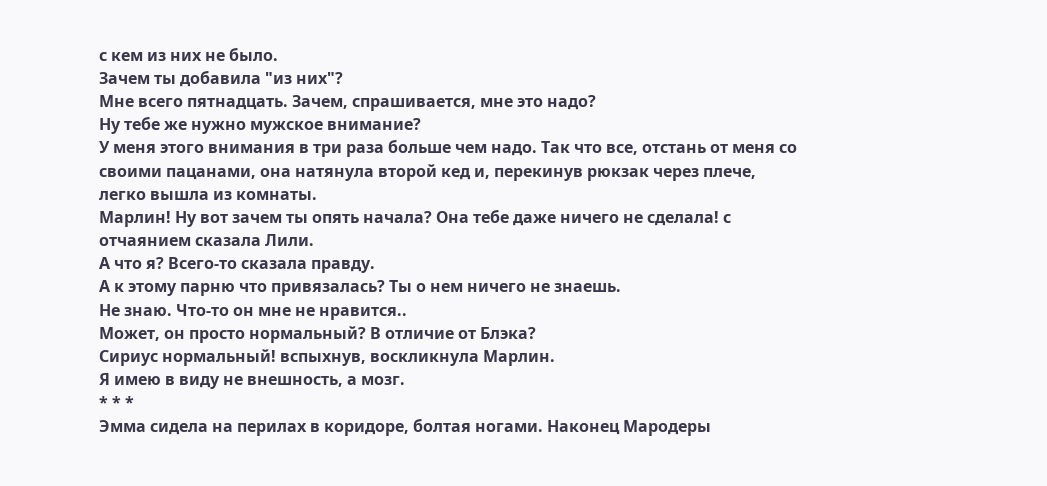с кем из них не было.
Зачем ты добавила "из них"?
Мне всего пятнадцать. Зачем, спрашивается, мне это надо?
Ну тебе же нужно мужское внимание?
У меня этого внимания в три раза больше чем надо. Так что все, отстань от меня со своими пацанами, она натянула второй кед и, перекинув рюкзак через плече, легко вышла из комнаты.
Марлин! Ну вот зачем ты опять начала? Она тебе даже ничего не сделала! с отчаянием сказала Лили.
А что я? Всего-то сказала правду.
А к этому парню что привязалась? Ты о нем ничего не знаешь.
Не знаю. Что-то он мне не нравится..
Может, он просто нормальный? В отличие от Блэка?
Сириус нормальный! вспыхнув, воскликнула Марлин.
Я имею в виду не внешность, а мозг.
* * *
Эмма сидела на перилах в коридоре, болтая ногами. Наконец Мародеры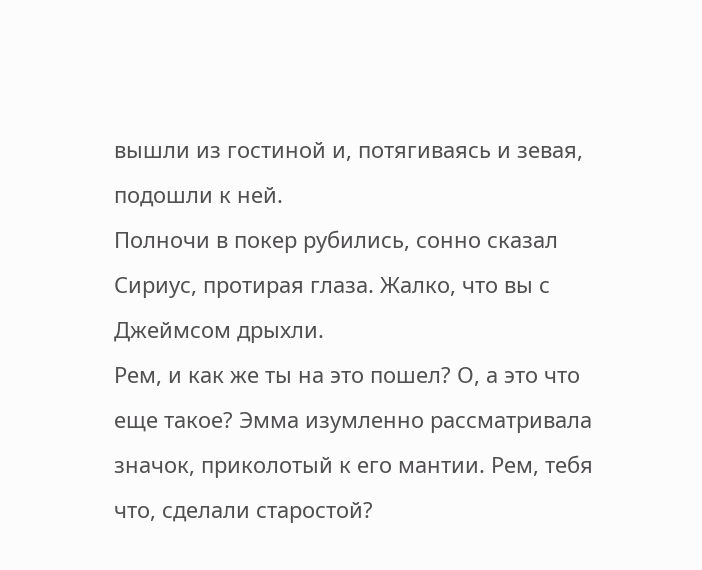вышли из гостиной и, потягиваясь и зевая, подошли к ней.
Полночи в покер рубились, сонно сказал Сириус, протирая глаза. Жалко, что вы с Джеймсом дрыхли.
Рем, и как же ты на это пошел? О, а это что еще такое? Эмма изумленно рассматривала значок, приколотый к его мантии. Рем, тебя что, сделали старостой?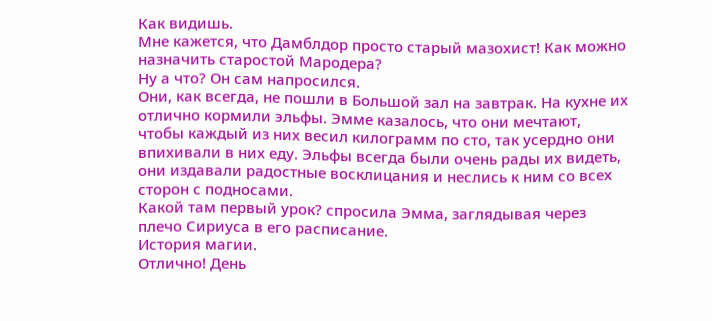Как видишь.
Мне кажется, что Дамблдор просто старый мазохист! Как можно назначить старостой Мародера?
Ну а что? Он сам напросился.
Они, как всегда, не пошли в Большой зал на завтрак. На кухне их отлично кормили эльфы. Эмме казалось, что они мечтают, чтобы каждый из них весил килограмм по сто, так усердно они впихивали в них еду. Эльфы всегда были очень рады их видеть, они издавали радостные восклицания и неслись к ним со всех сторон с подносами.
Какой там первый урок? спросила Эмма, заглядывая через плечо Сириуса в его расписание.
История магии.
Отлично! День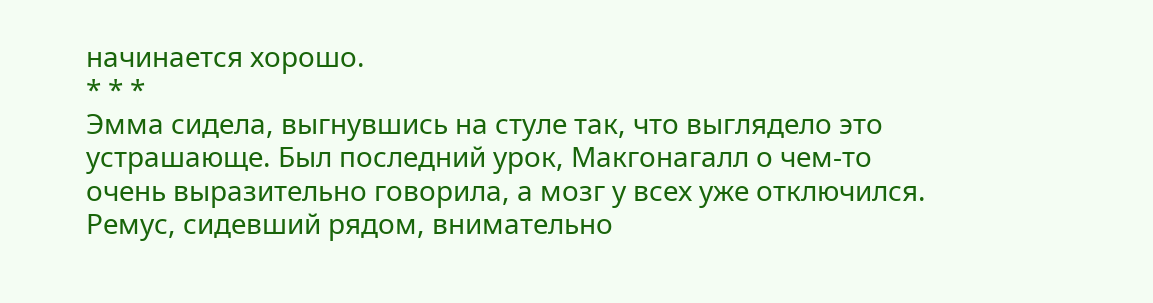начинается хорошо.
* * *
Эмма сидела, выгнувшись на стуле так, что выглядело это устрашающе. Был последний урок, Макгонагалл о чем-то очень выразительно говорила, а мозг у всех уже отключился. Ремус, сидевший рядом, внимательно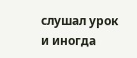слушал урок и иногда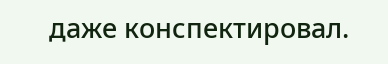даже конспектировал.